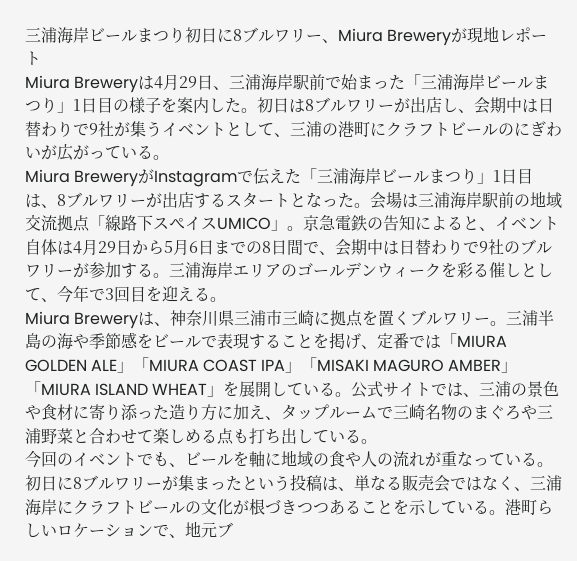三浦海岸ビールまつり初日に8ブルワリー、Miura Breweryが現地レポート
Miura Breweryは4月29日、三浦海岸駅前で始まった「三浦海岸ビールまつり」1日目の様子を案内した。初日は8ブルワリーが出店し、会期中は日替わりで9社が集うイベントとして、三浦の港町にクラフトビールのにぎわいが広がっている。
Miura BreweryがInstagramで伝えた「三浦海岸ビールまつり」1日目は、8ブルワリーが出店するスタートとなった。会場は三浦海岸駅前の地域交流拠点「線路下スぺイスUMICO」。京急電鉄の告知によると、イベント自体は4月29日から5月6日までの8日間で、会期中は日替わりで9社のブルワリーが参加する。三浦海岸エリアのゴールデンウィークを彩る催しとして、今年で3回目を迎える。
Miura Breweryは、神奈川県三浦市三崎に拠点を置くブルワリー。三浦半島の海や季節感をビールで表現することを掲げ、定番では「MIURA GOLDEN ALE」「MIURA COAST IPA」「MISAKI MAGURO AMBER」「MIURA ISLAND WHEAT」を展開している。公式サイトでは、三浦の景色や食材に寄り添った造り方に加え、タップルームで三崎名物のまぐろや三浦野菜と合わせて楽しめる点も打ち出している。
今回のイベントでも、ビールを軸に地域の食や人の流れが重なっている。初日に8ブルワリーが集まったという投稿は、単なる販売会ではなく、三浦海岸にクラフトビールの文化が根づきつつあることを示している。港町らしいロケーションで、地元ブ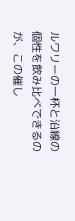ルワリーの一杯と沿線の個性を飲み比べできるのが、この催し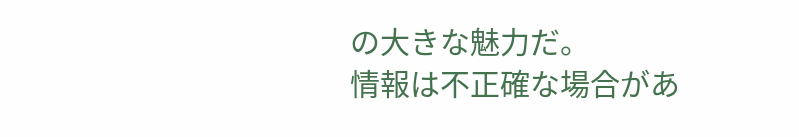の大きな魅力だ。
情報は不正確な場合があ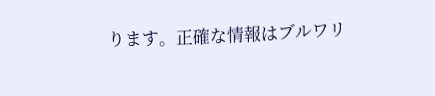ります。正確な情報はブルワリ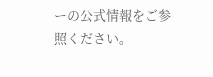ーの公式情報をご参照ください。